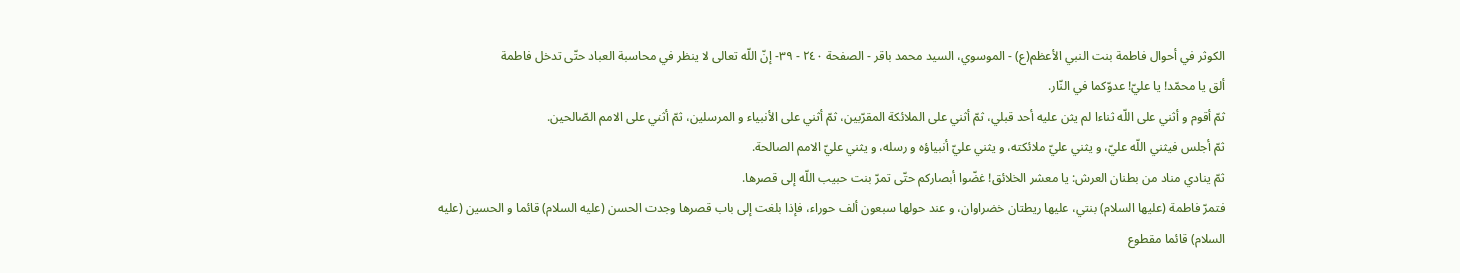الكوثر في أحوال فاطمة بنت النبي الأعظم(ع) - الموسوي، السيد محمد باقر - الصفحة ٢٤٠ - ٣٩- إنّ اللّه تعالى لا ينظر في محاسبة العباد حتّى تدخل فاطمة
ألق يا محمّد! يا عليّ! عدوّكما في النّار.
ثمّ أقوم و أثني على اللّه ثناءا لم يثن عليه أحد قبلي، ثمّ أثني على الملائكة المقرّبين، ثمّ أثني على الأنبياء و المرسلين، ثمّ أثني على الامم الصّالحين.
ثمّ أجلس فيثني اللّه عليّ، و يثني عليّ ملائكته، و يثني عليّ أنبياؤه و رسله، و يثني عليّ الامم الصالحة.
ثمّ ينادي مناد من بطنان العرش: يا معشر الخلائق! غضّوا أبصاركم حتّى تمرّ بنت حبيب اللّه إلى قصرها.
فتمرّ فاطمة (عليها السلام) بنتي، عليها ريطتان خضراوان، و عند حولها سبعون ألف حوراء، فإذا بلغت إلى باب قصرها وجدت الحسن (عليه السلام) قائما و الحسين (عليه السلام) قائما مقطوع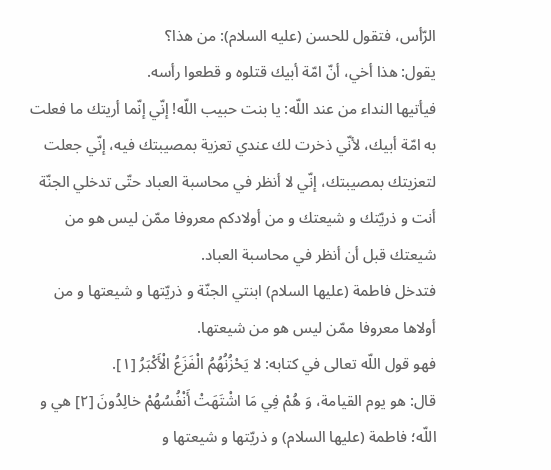الرّأس، فتقول للحسن (عليه السلام): من هذا؟
يقول: هذا أخي، أنّ امّة أبيك قتلوه و قطعوا رأسه.
فيأتيها النداء من عند اللّه: يا بنت حبيب اللّه! إنّي إنّما أريتك ما فعلت به امّة أبيك، لأنّي ذخرت لك عندي تعزية بمصيبتك فيه، إنّي جعلت لتعزيتك بمصيبتك، إنّي لا أنظر في محاسبة العباد حتّى تدخلي الجنّة أنت و ذريّتك و شيعتك و من أولادكم معروفا ممّن ليس هو من شيعتك قبل أن أنظر في محاسبة العباد.
فتدخل فاطمة (عليها السلام) ابنتي الجنّة و ذريّتها و شيعتها و من أولاها معروفا ممّن ليس هو من شيعتها.
فهو قول اللّه تعالى في كتابه: لا يَحْزُنُهُمُ الْفَزَعُ الْأَكْبَرُ [١].
قال: هو يوم القيامة، وَ هُمْ فِي مَا اشْتَهَتْ أَنْفُسُهُمْ خالِدُونَ [٢] هي و اللّه؛ فاطمة (عليها السلام) و ذريّتها و شيعتها و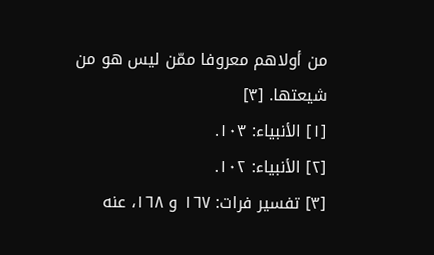من أولاهم معروفا ممّن ليس هو من شيعتها. [٣]
[١] الأنبياء: ١٠٣.
[٢] الأنبياء: ١٠٢.
[٣] تفسير فرات: ١٦٧ و ١٦٨، عنه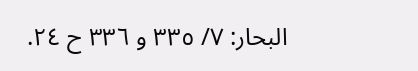البحار: ٧/ ٣٣٥ و ٣٣٦ ح ٢٤.